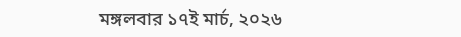মঙ্গলবার ১৭ই মার্চ, ২০২৬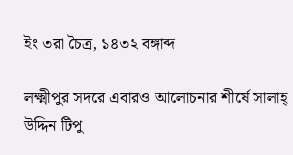ইং ৩রা চৈত্র, ১৪৩২ বঙ্গাব্দ

লক্ষ্মীপুর সদরে এবারও আলোচনার শীর্ষে সালাহ্ উদ্দিন টিপু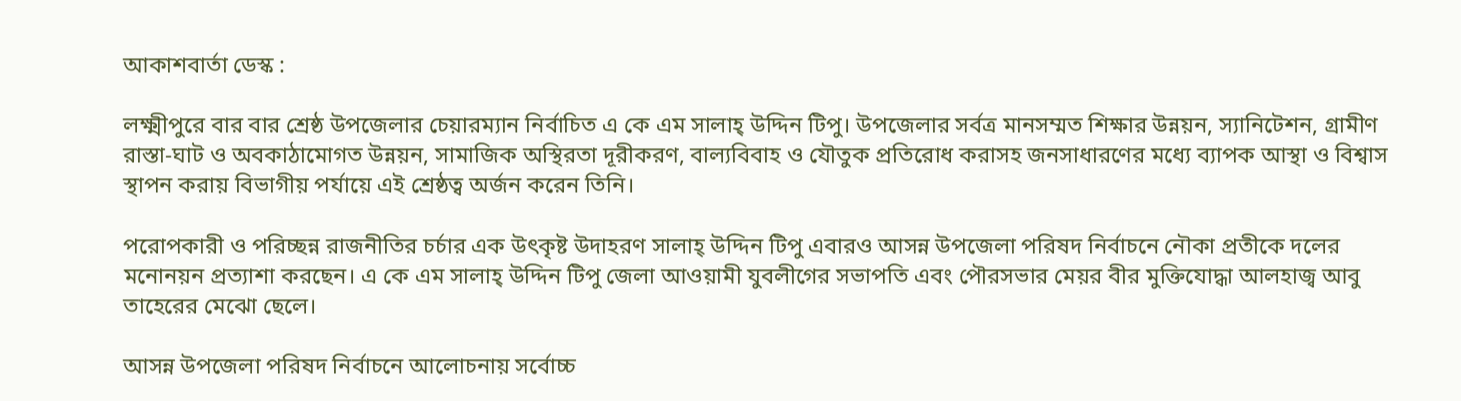আকাশবার্তা ডেস্ক :

লক্ষ্মীপুরে বার বার শ্রেষ্ঠ উপজেলার চেয়ারম্যান নির্বাচিত এ কে এম সালাহ্ উদ্দিন টিপু। উপজেলার সর্বত্র মানসম্মত শিক্ষার উন্নয়ন, স্যানিটেশন, গ্রামীণ রাস্তা-ঘাট ও অবকাঠামোগত উন্নয়ন, সামাজিক অস্থিরতা দূরীকরণ, বাল্যবিবাহ ও যৌতুক প্রতিরোধ করাসহ জনসাধারণের মধ্যে ব্যাপক আস্থা ও বিশ্বাস স্থাপন করায় বিভাগীয় পর্যায়ে এই শ্রেষ্ঠত্ব অর্জন করেন তিনি।

পরোপকারী ও পরিচ্ছন্ন রাজনীতির চর্চার এক উৎকৃষ্ট উদাহরণ সালাহ্ উদ্দিন টিপু এবারও আসন্ন উপজেলা পরিষদ নির্বাচনে নৌকা প্রতীকে দলের মনোনয়ন প্রত্যাশা করছেন। এ কে এম সালাহ্ উদ্দিন টিপু জেলা আওয়ামী যুবলীগের সভাপতি এবং পৌরসভার মেয়র বীর মুক্তিযোদ্ধা আলহাজ্ব আবু তাহেরের মেঝো ছেলে।

আসন্ন উপজেলা পরিষদ নির্বাচনে আলোচনায় সর্বোচ্চ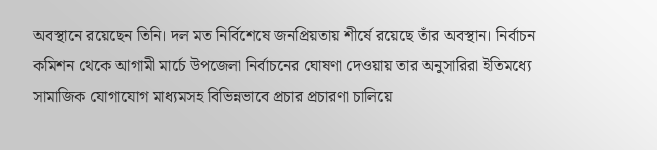অবস্থানে রয়েছেন তিনি। দল মত নির্বিশেষে জনপ্রিয়তায় শীর্ষে রয়েছে তাঁর অবস্থান। নির্বাচন কমিশন থেকে আগামী মার্চে উপজেলা নির্বাচনের ঘোষণা দেওয়ায় তার অনুসারিরা ইতিমধ্যে সামাজিক যোগাযোগ মাধ্যমসহ বিভিন্নভাবে প্রচার প্রচারণা চালিয়ে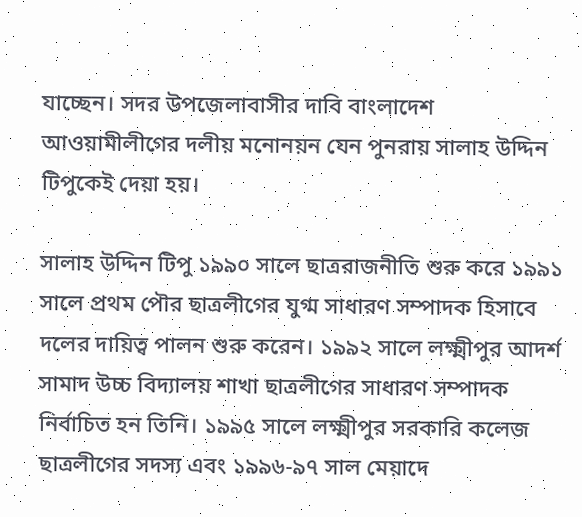যাচ্ছেন। সদর উপজেলাবাসীর দাবি বাংলাদেশ আওয়ামীলীগের দলীয় মনোনয়ন যেন পুনরায় সালাহ উদ্দিন টিপুকেই দেয়া হয়।

সালাহ উদ্দিন টিপু ১৯৯০ সালে ছাত্ররাজনীতি শুরু করে ১৯৯১ সালে প্রথম পৌর ছাত্রলীগের যুগ্ম সাধারণ সম্পাদক হিসাবে দলের দায়িত্ব পালন শুরু করেন। ১৯৯২ সালে লক্ষ্মীপুর আদর্শ সামাদ উচ্চ বিদ্যালয় শাখা ছাত্রলীগের সাধারণ সম্পাদক নির্বাচিত হন তিনি। ১৯৯৫ সালে লক্ষ্মীপুর সরকারি কলেজ ছাত্রলীগের সদস্য এবং ১৯৯৬-৯৭ সাল মেয়াদে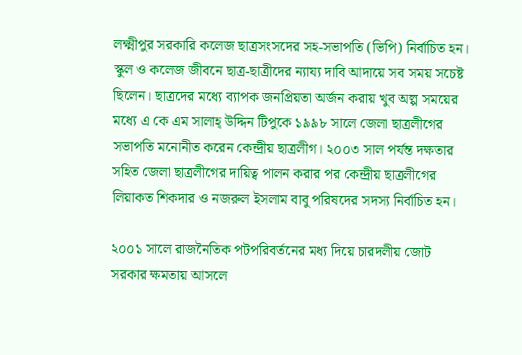লক্ষ্মীপুর সরকারি কলেজ ছাত্রসংসদের সহ-সভাপতি (ভিপি) নির্বাচিত হন। স্কুল ও কলেজ জীবনে ছাত্র-ছাত্রীদের ন্যায্য দাবি আদায়ে সব সময় সচেষ্ট ছিলেন। ছাত্রদের মধ্যে ব্যাপক জনপ্রিয়তা অর্জন করায় খুব অল্প সময়ের মধ্যে এ কে এম সালাহ্ উদ্দিন টিপুকে ১৯৯৮ সালে জেলা ছাত্রলীগের সভাপতি মনোনীত করেন কেন্দ্রীয় ছাত্রলীগ। ২০০৩ সাল পর্যন্ত দক্ষতার সহিত জেলা ছাত্রলীগের দায়িত্ব পালন করার পর কেন্দ্রীয় ছাত্রলীগের লিয়াকত শিকদার ও নজরুল ইসলাম বাবু পরিষদের সদস্য নির্বাচিত হন।

২০০১ সালে রাজনৈতিক পটপরিবর্তনের মধ্য দিয়ে চারদলীয় জোট সরকার ক্ষমতায় আসলে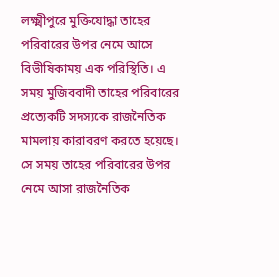লক্ষ্মীপুরে মুক্তিযোদ্ধা তাহের পরিবারের উপর নেমে আসে বিভীষিকাময় এক পরিস্থিতি। এ সময় মুজিববাদী তাহের পরিবারের প্রত্যেকটি সদস্যকে রাজনৈতিক মামলায় কারাবরণ করতে হয়েছে। সে সময় তাহের পরিবারের উপর নেমে আসা রাজনৈতিক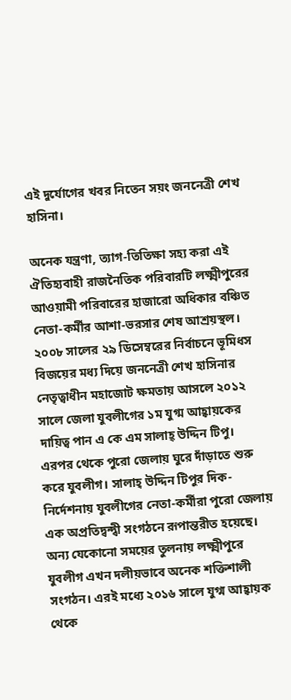এই দুর্যোগের খবর নিতেন সয়ং জননেত্রী শেখ হাসিনা।

অনেক যন্ত্রণা, ত্যাগ-তিতিক্ষা সহ্য করা এই ঐতিহ্যবাহী রাজনৈতিক পরিবারটি লক্ষ্মীপুরের আওয়ামী পরিবারের হাজারো অধিকার বঞ্চিত নেতা-কর্মীর আশা-ভরসার শেষ আশ্রয়স্থল। ২০০৮ সালের ২৯ ডিসেম্বরের নির্বাচনে ভূমিধস বিজয়ের মধ্য দিয়ে জননেত্রী শেখ হাসিনার নেতৃত্বাধীন মহাজোট ক্ষমতায় আসলে ২০১২ সালে জেলা যুবলীগের ১ম যুগ্ম আহ্বায়কের দায়িত্ব পান এ কে এম সালাহ্ উদ্দিন টিপু। এরপর থেকে পুরো জেলায় ঘুরে দাঁড়াতে শুরু করে যুবলীগ। সালাহ্ উদ্দিন টিপুর দিক-নির্দেশনায় যুবলীগের নেতা-কর্মীরা পুরো জেলায় এক অপ্রতিদ্বন্দ্বী সংগঠনে রূপান্তরীত হয়েছে। অন্য যেকোনো সময়ের তুলনায় লক্ষ্মীপুরে যুবলীগ এখন দলীয়ভাবে অনেক শক্তিশালী সংগঠন। এরই মধ্যে ২০১৬ সালে যুগ্ম আহ্বায়ক থেকে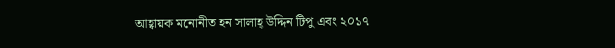আহ্বায়ক মনোনীত হন সালাহ্ উদ্দিন টিপু এবং ২০১৭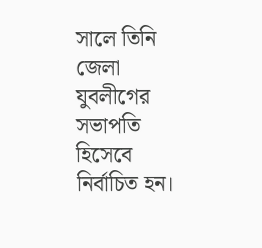সালে তিনি জেলা যুবলীগের সভাপতি হিসেবে নির্বাচিত হন।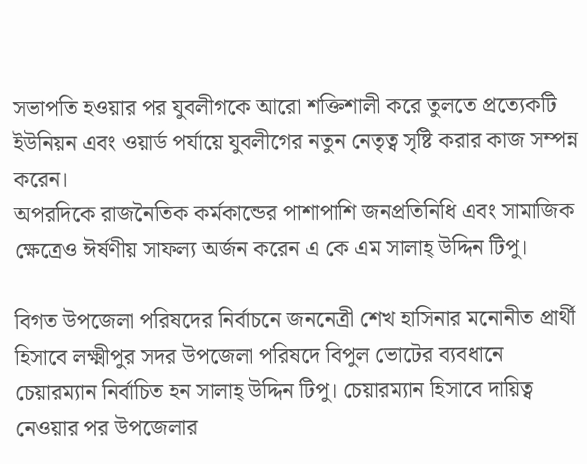সভাপতি হওয়ার পর যুবলীগকে আরো শক্তিশালী করে তুলতে প্রত্যেকটি ইউনিয়ন এবং ওয়ার্ড পর্যায়ে যুবলীগের নতুন নেতৃত্ব সৃষ্টি করার কাজ সম্পন্ন করেন।
অপরদিকে রাজনৈতিক কর্মকান্ডের পাশাপাশি জনপ্রতিনিধি এবং সামাজিক ক্ষেত্রেও ঈর্ষণীয় সাফল্য অর্জন করেন এ কে এম সালাহ্ উদ্দিন টিপু।

বিগত উপজেলা পরিষদের নির্বাচনে জননেত্রী শেখ হাসিনার মনোনীত প্রার্থী হিসাবে লক্ষ্মীপুর সদর উপজেলা পরিষদে বিপুল ভোটের ব্যবধানে চেয়ারম্যান নির্বাচিত হন সালাহ্ উদ্দিন টিপু। চেয়ারম্যান হিসাবে দায়িত্ব নেওয়ার পর উপজেলার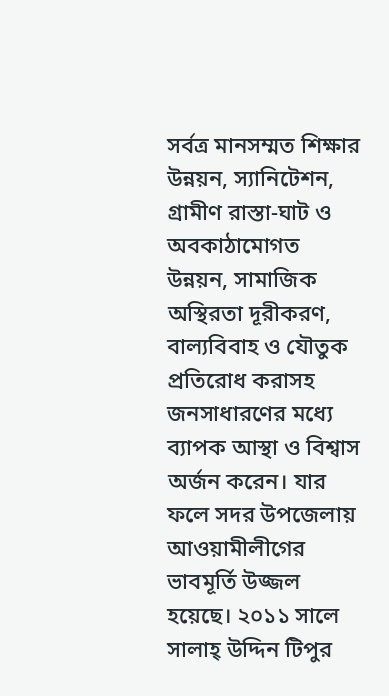সর্বত্র মানসম্মত শিক্ষার উন্নয়ন, স্যানিটেশন, গ্রামীণ রাস্তা-ঘাট ও অবকাঠামোগত উন্নয়ন, সামাজিক অস্থিরতা দূরীকরণ, বাল্যবিবাহ ও যৌতুক প্রতিরোধ করাসহ জনসাধারণের মধ্যে ব্যাপক আস্থা ও বিশ্বাস অর্জন করেন। যার ফলে সদর উপজেলায় আওয়ামীলীগের ভাবমূর্তি উজ্জল হয়েছে। ২০১১ সালে সালাহ্ উদ্দিন টিপুর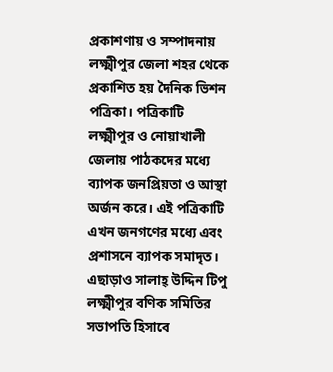প্রকাশণায় ও সম্পাদনায় লক্ষ্মীপুর জেলা শহর থেকে প্রকাশিত হয় দৈনিক ভিশন পত্রিকা। পত্রিকাটি লক্ষ্মীপুর ও নোয়াখালী জেলায় পাঠকদের মধ্যে ব্যাপক জনপ্রিয়তা ও আস্থা অর্জন করে। এই পত্রিকাটি এখন জনগণের মধ্যে এবং প্রশাসনে ব্যাপক সমাদৃত। এছাড়াও সালাহ্ উদ্দিন টিপু লক্ষ্মীপুর বণিক সমিতির সভাপতি হিসাবে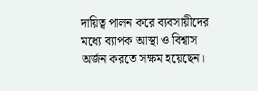দায়িত্ব পালন করে ব্যবসায়ীদের মধ্যে ব্যাপক আস্থা ও বিশ্বাস অর্জন করতে সক্ষম হয়েছেন।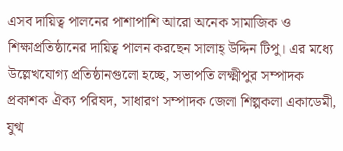এসব দায়িত্ব পালনের পাশাপাশি আরো অনেক সামাজিক ও শিক্ষাপ্রতিষ্ঠানের দায়িত্ব পালন করছেন সালাহ্ উদ্দিন টিপু। এর মধ্যে উল্লেখযোগ্য প্রতিষ্ঠানগুলো হচ্ছে, সভাপতি লক্ষ্মীপুর সম্পাদক প্রকাশক ঐক্য পরিষদ, সাধারণ সম্পাদক জেলা শিল্পকলা একাডেমী, যুগ্ম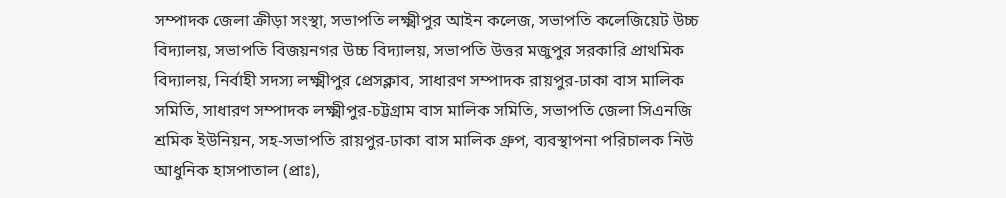সম্পাদক জেলা ক্রীড়া সংস্থা, সভাপতি লক্ষ্মীপুর আইন কলেজ, সভাপতি কলেজিয়েট উচ্চ বিদ্যালয়, সভাপতি বিজয়নগর উচ্চ বিদ্যালয়, সভাপতি উত্তর মজুপুর সরকারি প্রাথমিক বিদ্যালয়, নির্বাহী সদস্য লক্ষ্মীপুর প্রেসক্লাব, সাধারণ সম্পাদক রায়পুর-ঢাকা বাস মালিক সমিতি, সাধারণ সম্পাদক লক্ষ্মীপুর-চট্টগ্রাম বাস মালিক সমিতি, সভাপতি জেলা সিএনজি শ্রমিক ইউনিয়ন, সহ-সভাপতি রায়পুর-ঢাকা বাস মালিক গ্রুপ, ব্যবস্থাপনা পরিচালক নিউ আধুনিক হাসপাতাল (প্রাঃ),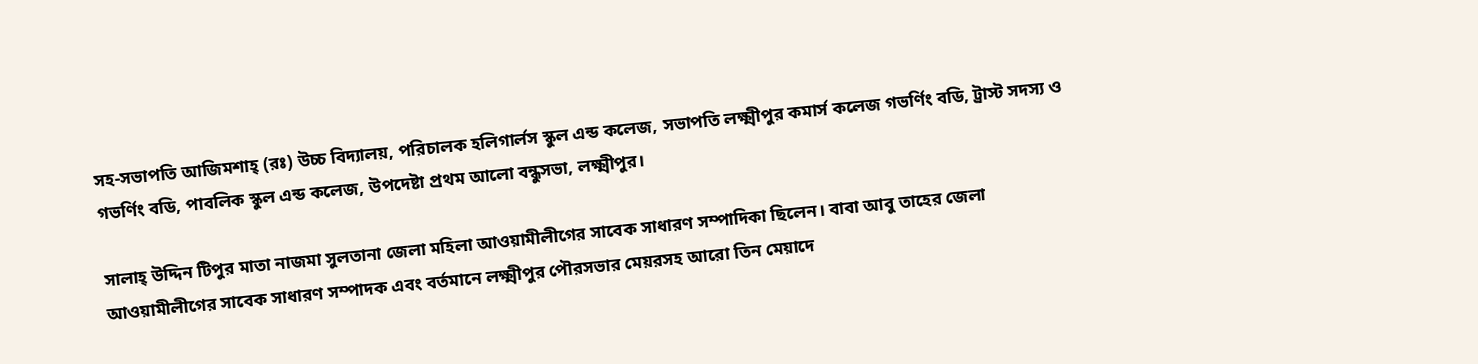সহ-সভাপতি আজিমশাহ্ (রঃ) উচ্চ বিদ্যালয়, পরিচালক হলিগার্লস স্কুল এন্ড কলেজ, সভাপতি লক্ষ্মীপুর কমার্স কলেজ গভর্ণিং বডি, ট্রাস্ট সদস্য ও গভর্ণিং বডি, পাবলিক স্কুল এন্ড কলেজ, উপদেষ্টা প্রথম আলো বন্ধুসভা, লক্ষ্মীপুর।

সালাহ্ উদ্দিন টিপুর মাতা নাজমা সুলতানা জেলা মহিলা আওয়ামীলীগের সাবেক সাধারণ সম্পাদিকা ছিলেন। বাবা আবু তাহের জেলা আওয়ামীলীগের সাবেক সাধারণ সম্পাদক এবং বর্তমানে লক্ষ্মীপুর পৌরসভার মেয়রসহ আরো তিন মেয়াদে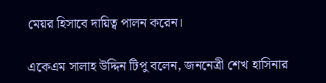মেয়র হিসাবে দায়িত্ব পালন করেন।

একেএম সালাহ উদ্দিন টিপু বলেন, জননেত্রী শেখ হাসিনার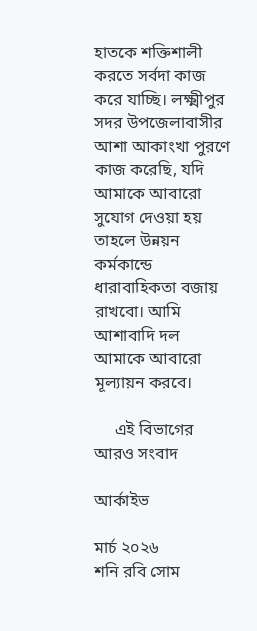হাতকে শক্তিশালী করতে সর্বদা কাজ করে যাচ্ছি। লক্ষ্মীপুর সদর উপজেলাবাসীর আশা আকাংখা পুরণে কাজ করেছি, যদি আমাকে আবারো সুযোগ দেওয়া হয় তাহলে উন্নয়ন কর্মকান্ডে ধারাবাহিকতা বজায় রাখবো। আমি আশাবাদি দল আমাকে আবারো মূল্যায়ন করবে।

     এই বিভাগের আরও সংবাদ

আর্কাইভ

মার্চ ২০২৬
শনি রবি সোম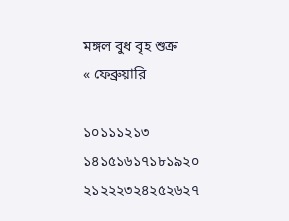মঙ্গল বুধ বৃহ শুক্র
« ফেব্রুয়ারি

১০১১১২১৩
১৪১৫১৬১৭১৮১৯২০
২১২২২৩২৪২৫২৬২৭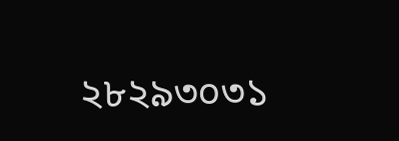২৮২৯৩০৩১